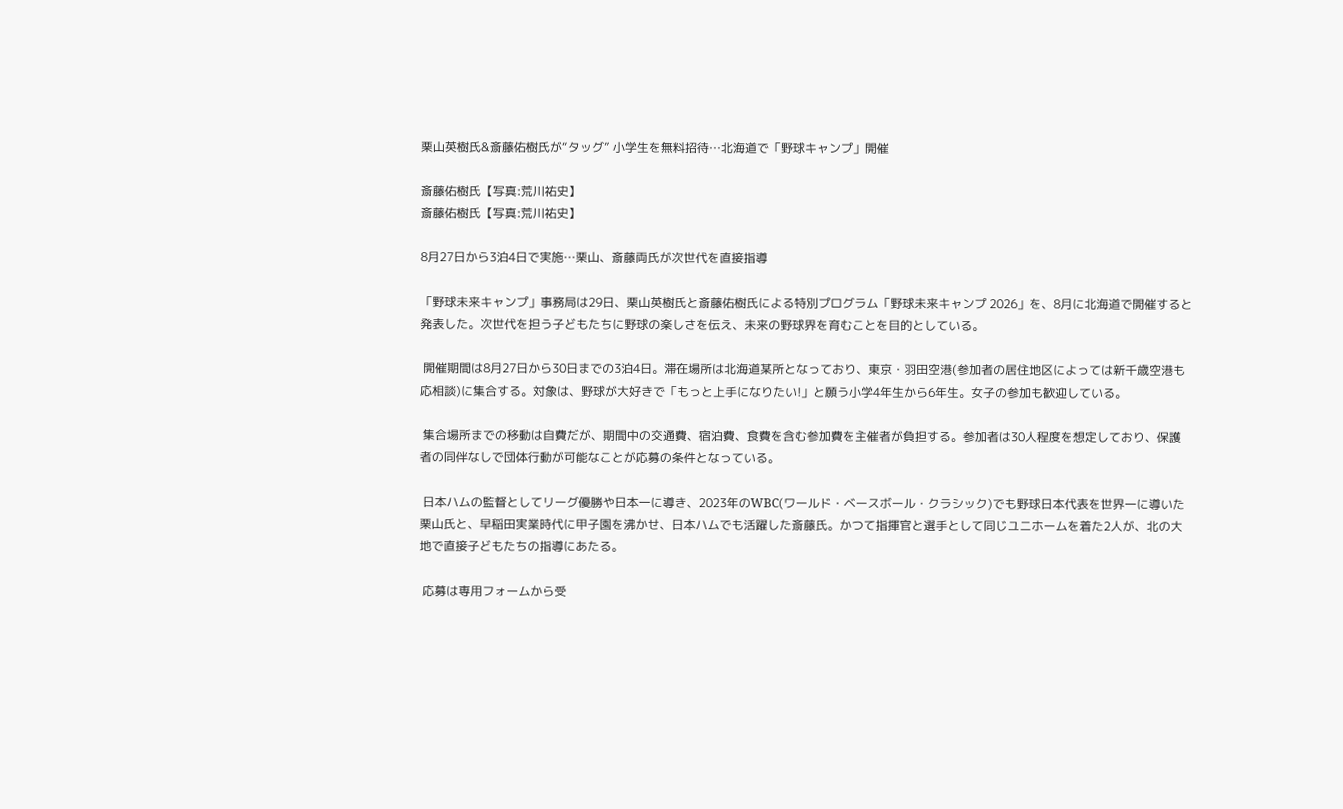栗山英樹氏&斎藤佑樹氏が“タッグ” 小学生を無料招待…北海道で「野球キャンプ」開催

斎藤佑樹氏【写真:荒川祐史】
斎藤佑樹氏【写真:荒川祐史】

8月27日から3泊4日で実施…栗山、斎藤両氏が次世代を直接指導

「野球未来キャンプ」事務局は29日、栗山英樹氏と斎藤佑樹氏による特別プログラム「野球未来キャンプ 2026」を、8月に北海道で開催すると発表した。次世代を担う子どもたちに野球の楽しさを伝え、未来の野球界を育むことを目的としている。

 開催期間は8月27日から30日までの3泊4日。滞在場所は北海道某所となっており、東京・羽田空港(参加者の居住地区によっては新千歳空港も応相談)に集合する。対象は、野球が大好きで「もっと上手になりたい!」と願う小学4年生から6年生。女子の参加も歓迎している。

 集合場所までの移動は自費だが、期間中の交通費、宿泊費、食費を含む参加費を主催者が負担する。参加者は30人程度を想定しており、保護者の同伴なしで団体行動が可能なことが応募の条件となっている。

 日本ハムの監督としてリーグ優勝や日本一に導き、2023年のWBC(ワールド・ベースボール・クラシック)でも野球日本代表を世界一に導いた栗山氏と、早稲田実業時代に甲子園を沸かせ、日本ハムでも活躍した斎藤氏。かつて指揮官と選手として同じユニホームを着た2人が、北の大地で直接子どもたちの指導にあたる。

 応募は専用フォームから受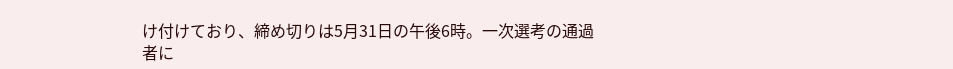け付けており、締め切りは5月31日の午後6時。一次選考の通過者に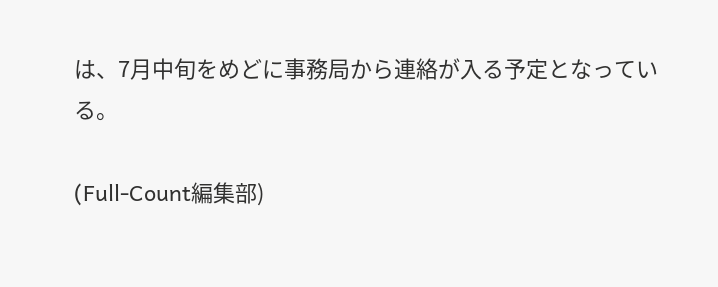は、7月中旬をめどに事務局から連絡が入る予定となっている。

(Full-Count編集部)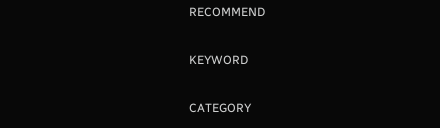RECOMMEND

KEYWORD

CATEGORY